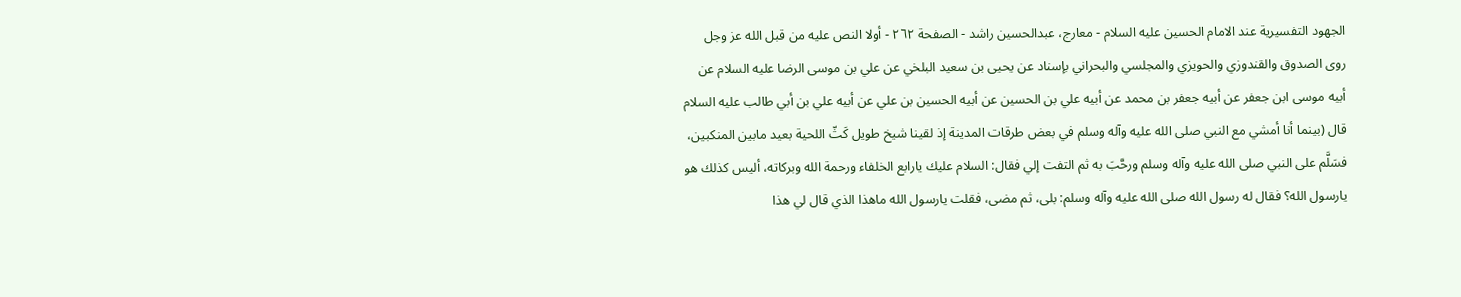الجهود التفسيرية عند الامام الحسين عليه السلام - معارج، عبدالحسين راشد - الصفحة ٢٦٢ - أولا النص عليه من قبل الله عز وجل
روى الصدوق والقندوزي والحويزي والمجلسي والبحراني بإسناد عن يحيى بن سعيد البلخي عن علي بن موسى الرضا عليه السلام عن أبيه موسى ابن جعفر عن أبيه جعفر بن محمد عن أبيه علي بن الحسين عن أبيه الحسين بن علي عن أبيه علي بن أبي طالب عليه السلام قال (بينما أنا أمشي مع النبي صلى الله عليه وآله وسلم في بعض طرقات المدينة إذ لقينا شيخ طويل كَثّ اللحية بعيد مابين المنكبين، فسَلَّم على النبي صلى الله عليه وآله وسلم ورحَّبَ به ثم التفت إلي فقال: السلام عليك يارابع الخلفاء ورحمة الله وبركاته، أليس كذلك هو يارسول الله؟ فقال له رسول الله صلى الله عليه وآله وسلم: بلى، ثم مضى، فقلت يارسول الله ماهذا الذي قال لي هذا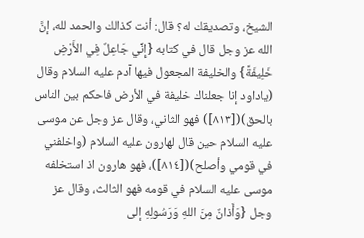الشيخ، وتصديقك له؟ قال: أنت كذالك والحمد لله، إنَّ الله عز وجل قال في كتابه {إِنِّي جَاعِلٌ فِي الأَرْضِ خَلِيفَةً} والخليفة المجعول فيها آدم عليه السلام وقال (ياداود إنا جعلناك خليفة في الأرض فاحكم بين الناس بالحق)([٨١٣]) فهو الثاني، وقال عز وجل عن موسى عليه السلام حين قال لهارون عليه السلام (واخلفني في قومي وأصلح)([٨١٤])، فهو هارون اذ استخلفه موسى عليه السلام في قومه فهو الثالث، وقال عز وجل {وَأَذانٌ مِنَ اللهِ وَرَسُولِهِ إلى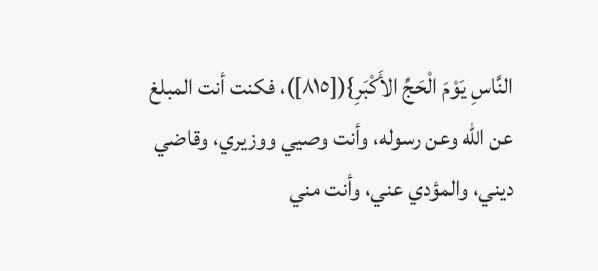النَّاسِ يَوْمَ الْحَجِّ الأَكْبَرِ}([٨١٥])، فكنت أنت المبلغ عن الله وعن رسوله، وأنت وصيي ووزيري، وقاضي ديني، والمؤدي عني، وأنت مني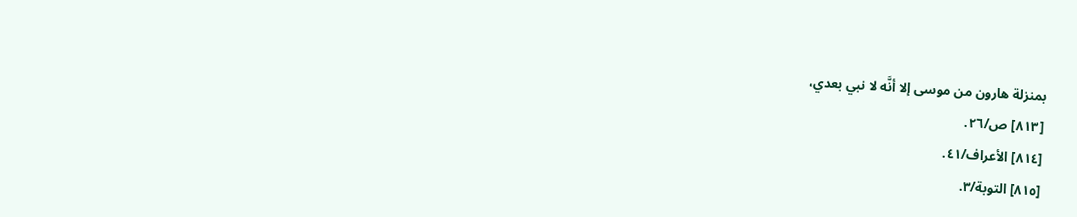بمنزلة هارون من موسى إلا أنَّه لا نبي بعدي،
[٨١٣] ص/٢٦.
[٨١٤] الأعراف/٤١.
[٨١٥] التوبة/٣.